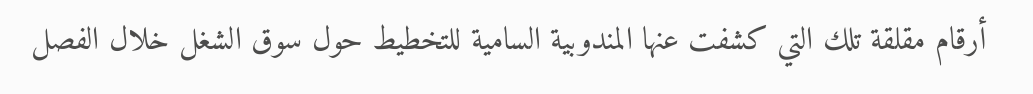أرقام مقلقة تلك التي كشفت عنها المندوبية السامية للتخطيط حول سوق الشغل خلال الفصل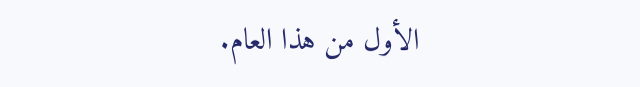الأول من هذا العام.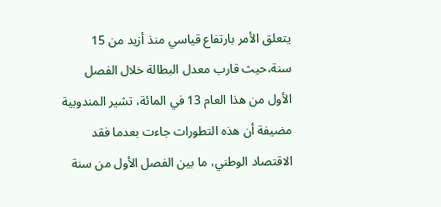يتعلق الأمر بارتفاع قياسي منذ أزيد من 15 سنة،حيث قارب معدل البطالة خلال الفصل الأول من هذا العام 13 في المائة، تشير المندوبية مضيفة أن هذه التطورات جاءت بعدما فقد الاقتصاد الوطني، ما بين الفصل الأول من سنة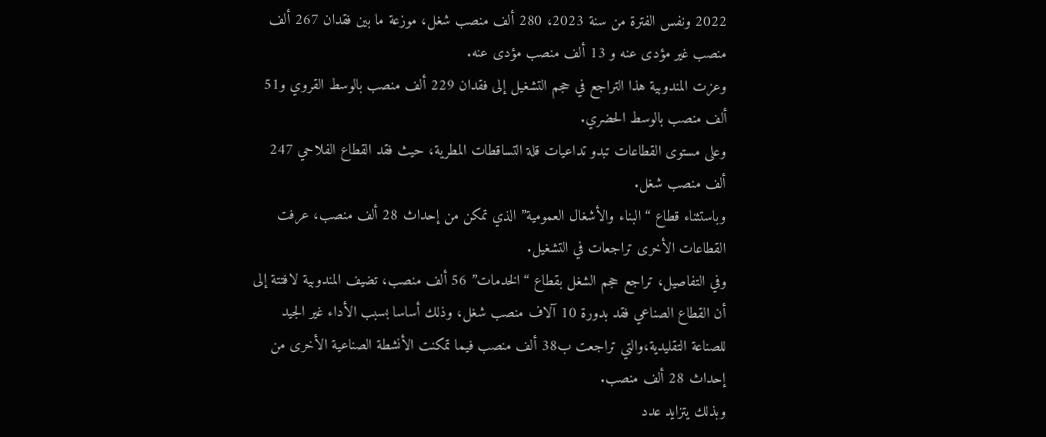2022 ونفس الفترة من سنة 2023، 280 ألف منصب شغل، موزعة ما بين فقدان 267 ألف منصب غير مؤدى عنه و 13 ألف منصب مؤدى عنه.
وعزت المندوبية هذا التراجع في حجم التشغيل إلى فقدان 229 ألف منصب بالوسط القروي و51 ألف منصب بالوسط الحضري.
وعلى مستوى القطاعات تبدو تداعيات قلة التساقطات المطرية، حيث فقد القطاع الفلاحي 247 ألف منصب شغل.
وباستثناء قطاع “البناء والأشغال العمومية” الذي تمكن من إحداث 28 ألف منصب، عرفت القطاعات الأخرى تراجعات في التشغيل.
وفي التفاصيل، تراجع حجم الشغل بقطاع “الخدمات” 56 ألف منصب، تضيف المندوبية لافتتة إلى أن القطاع الصناعي فقد بدورة 10 آلاف منصب شغل، وذلك أساسا بسبب الأداء غير الجيد للصناعة التقليدية،والتي تراجعت ب38 ألف منصب فيما تمكنت الأنشطة الصناعية الأخرى من إحداث 28 ألف منصب.
وبذلك يتزايد عدد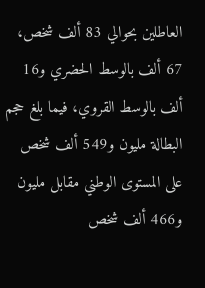العاطلين بحوالي 83 ألف شخص، 67 ألف بالوسط الحضري و16 ألف بالوسط القروي، فيما بلغ حجم البطالة مليون و549 ألف شخص على المستوى الوطني مقابل مليون و466 ألف شخص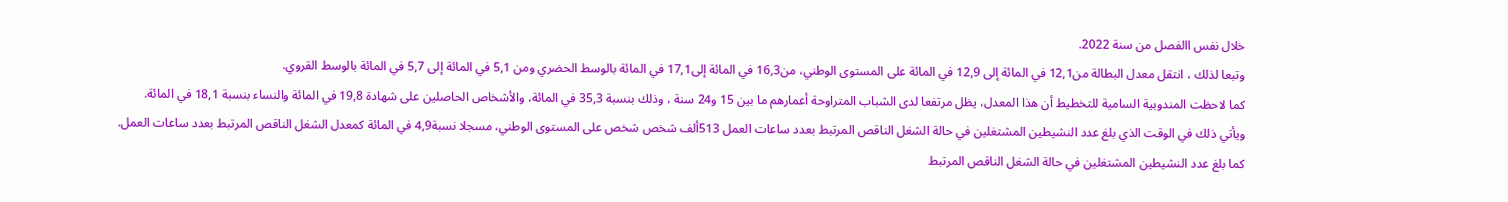خلال نفس االفصل من سنة 2022.
وتبعا لذلك ، انتقل معدل البطالة من12,1 في المائة إلى 12,9 في المائة على المستوى الوطني، من16,3 في المائة إلى17,1 في المائة بالوسط الحضري ومن 5,1 في المائة إلى 5,7 في المائة بالوسط القروي.
كما لاحظت المندوبية السامية للتخطيط أن هذا المعدل، يظل مرتفعا لدى الشباب المتراوحة أعمارهم ما بين 15 و24 سنة ، وذلك بنسبة 35,3 في المائة، والأشخاص الحاصلين على شهادة 19,8 في المائة والنساء بنسبة 18,1 في المائة.
ويأتي ذلك في الوقت الذي بلغ عدد النشيطين المشتغلين في حالة الشغل الناقص المرتبط بعدد ساعات العمل 513ألف شخص شخص على المستوى الوطني، مسجلا نسبة4,9 في المائة كمعدل الشغل الناقص المرتبط بعدد ساعات العمل.
كما بلغ عدد النشيطين المشتغلين في حالة الشغل الناقص المرتبط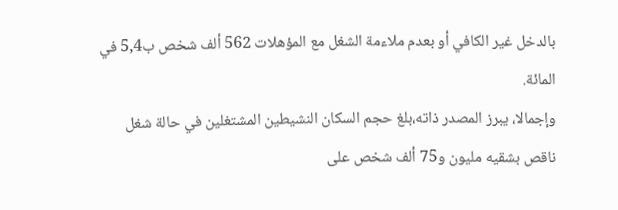بالدخل غير الكافي أو بعدم ملاءمة الشغل مع المؤهلات 562 ألف شخص ب5,4 في المائة.
وإجمالا، يبرز المصدر ذاته،بلغ حجم السكان النشيطين المشتغلين في حالة شغل ناقص بشقيه مليون و75 ألف شخص على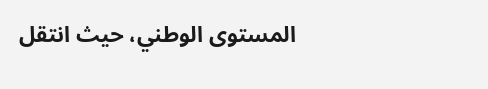المستوى الوطني، حيث انتقل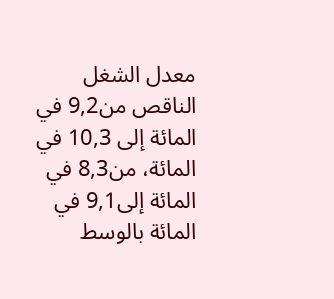معدل الشغل الناقص من9,2 في المائة إلى 10,3 في المائة، من8,3 في المائة إلى9,1 في المائة بالوسط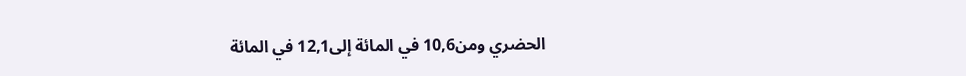الحضري ومن10,6 في المائة إلى12,1 في المائة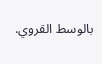بالوسط القروي.